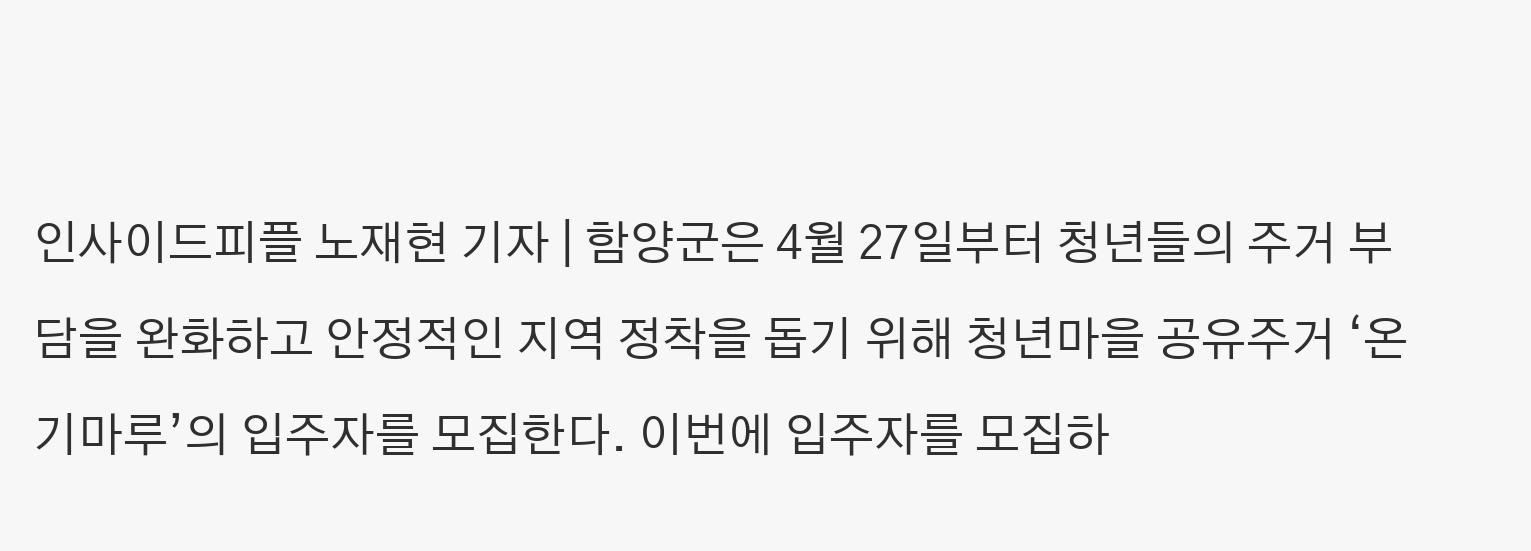인사이드피플 노재현 기자 | 함양군은 4월 27일부터 청년들의 주거 부담을 완화하고 안정적인 지역 정착을 돕기 위해 청년마을 공유주거 ‘온기마루’의 입주자를 모집한다. 이번에 입주자를 모집하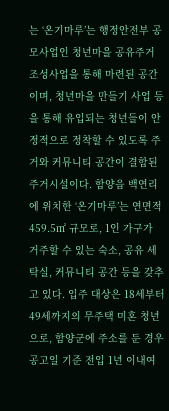는 ‘온기마루’는 행정안전부 공모사업인 청년마을 공유주거 조성사업을 통해 마련된 공간이며, 청년마을 만들기 사업 등을 통해 유입되는 청년들이 안정적으로 정착할 수 있도록 주거와 커뮤니티 공간이 결합된 주거시설이다. 함양읍 백연리에 위치한 ‘온기마루’는 연면적 459.5㎡ 규모로, 1인 가구가 거주할 수 있는 숙소, 공유 세탁실, 커뮤니티 공간 등을 갖추고 있다. 입주 대상은 18세부터 49세까지의 무주택 미혼 청년으로, 함양군에 주소를 둔 경우 공고일 기준 전입 1년 이내여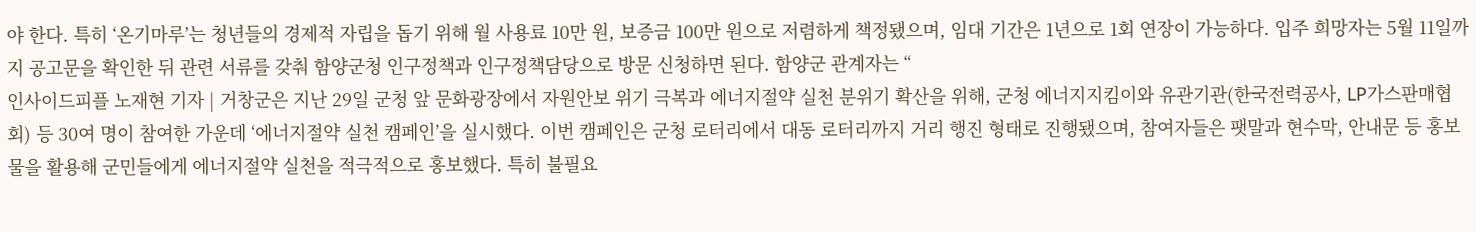야 한다. 특히 ‘온기마루’는 청년들의 경제적 자립을 돕기 위해 월 사용료 10만 원, 보증금 100만 원으로 저렴하게 책정됐으며, 임대 기간은 1년으로 1회 연장이 가능하다. 입주 희망자는 5월 11일까지 공고문을 확인한 뒤 관련 서류를 갖춰 함양군청 인구정책과 인구정책담당으로 방문 신청하면 된다. 함양군 관계자는 “
인사이드피플 노재현 기자 | 거창군은 지난 29일 군청 앞 문화광장에서 자원안보 위기 극복과 에너지절약 실천 분위기 확산을 위해, 군청 에너지지킴이와 유관기관(한국전력공사, LP가스판매협회) 등 30여 명이 참여한 가운데 ‘에너지절약 실천 캠페인’을 실시했다. 이번 캠페인은 군청 로터리에서 대동 로터리까지 거리 행진 형태로 진행됐으며, 참여자들은 팻말과 현수막, 안내문 등 홍보물을 활용해 군민들에게 에너지절약 실천을 적극적으로 홍보했다. 특히 불필요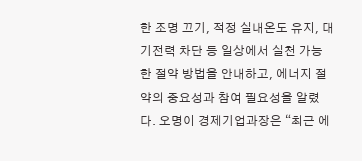한 조명 끄기, 적정 실내온도 유지, 대기전력 차단 등 일상에서 실천 가능한 절약 방법을 안내하고, 에너지 절약의 중요성과 참여 필요성을 알렸다. 오명이 경제기업과장은 “최근 에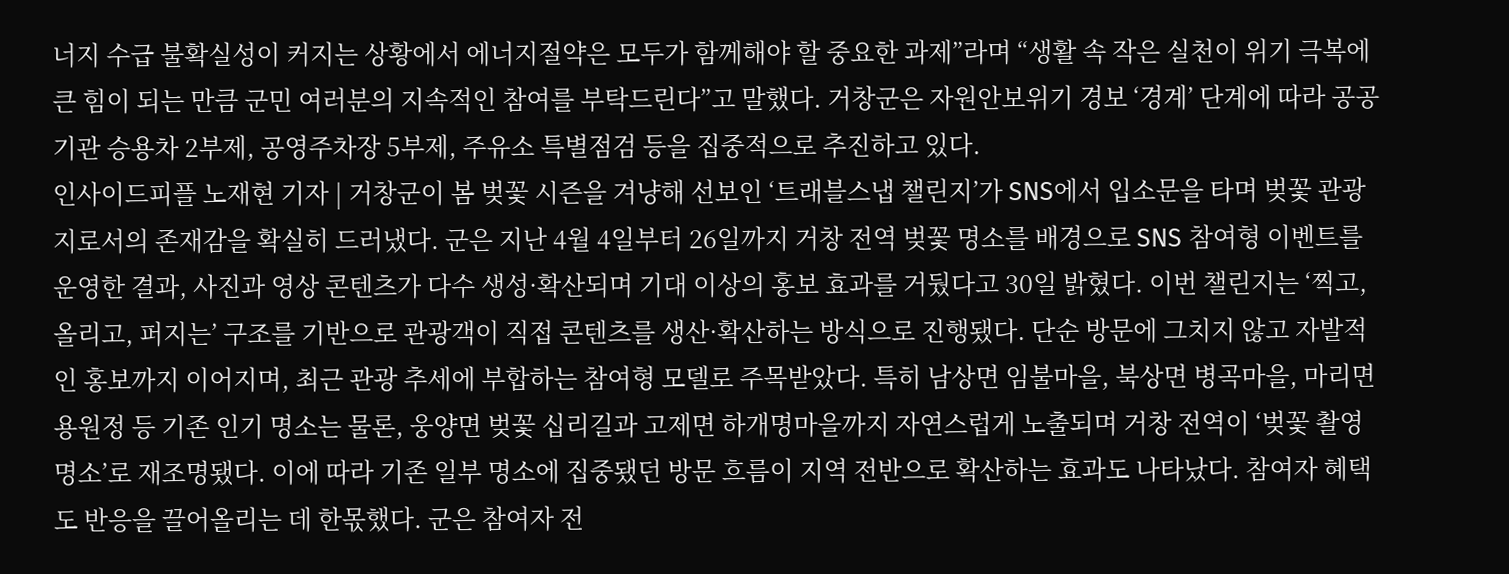너지 수급 불확실성이 커지는 상황에서 에너지절약은 모두가 함께해야 할 중요한 과제”라며 “생활 속 작은 실천이 위기 극복에 큰 힘이 되는 만큼 군민 여러분의 지속적인 참여를 부탁드린다”고 말했다. 거창군은 자원안보위기 경보 ‘경계’ 단계에 따라 공공기관 승용차 2부제, 공영주차장 5부제, 주유소 특별점검 등을 집중적으로 추진하고 있다.
인사이드피플 노재현 기자 | 거창군이 봄 벚꽃 시즌을 겨냥해 선보인 ‘트래블스냅 챌린지’가 SNS에서 입소문을 타며 벚꽃 관광지로서의 존재감을 확실히 드러냈다. 군은 지난 4월 4일부터 26일까지 거창 전역 벚꽃 명소를 배경으로 SNS 참여형 이벤트를 운영한 결과, 사진과 영상 콘텐츠가 다수 생성·확산되며 기대 이상의 홍보 효과를 거뒀다고 30일 밝혔다. 이번 챌린지는 ‘찍고, 올리고, 퍼지는’ 구조를 기반으로 관광객이 직접 콘텐츠를 생산·확산하는 방식으로 진행됐다. 단순 방문에 그치지 않고 자발적인 홍보까지 이어지며, 최근 관광 추세에 부합하는 참여형 모델로 주목받았다. 특히 남상면 임불마을, 북상면 병곡마을, 마리면 용원정 등 기존 인기 명소는 물론, 웅양면 벚꽃 십리길과 고제면 하개명마을까지 자연스럽게 노출되며 거창 전역이 ‘벚꽃 촬영 명소’로 재조명됐다. 이에 따라 기존 일부 명소에 집중됐던 방문 흐름이 지역 전반으로 확산하는 효과도 나타났다. 참여자 혜택도 반응을 끌어올리는 데 한몫했다. 군은 참여자 전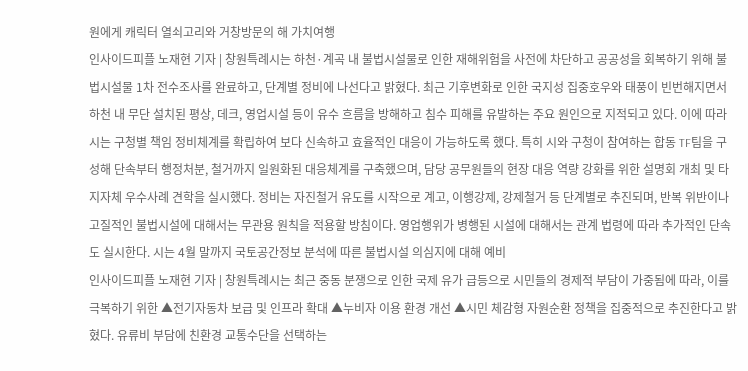원에게 캐릭터 열쇠고리와 거창방문의 해 가치여행
인사이드피플 노재현 기자 | 창원특례시는 하천·계곡 내 불법시설물로 인한 재해위험을 사전에 차단하고 공공성을 회복하기 위해 불법시설물 1차 전수조사를 완료하고, 단계별 정비에 나선다고 밝혔다. 최근 기후변화로 인한 국지성 집중호우와 태풍이 빈번해지면서 하천 내 무단 설치된 평상, 데크, 영업시설 등이 유수 흐름을 방해하고 침수 피해를 유발하는 주요 원인으로 지적되고 있다. 이에 따라 시는 구청별 책임 정비체계를 확립하여 보다 신속하고 효율적인 대응이 가능하도록 했다. 특히 시와 구청이 참여하는 합동 TF팀을 구성해 단속부터 행정처분, 철거까지 일원화된 대응체계를 구축했으며, 담당 공무원들의 현장 대응 역량 강화를 위한 설명회 개최 및 타 지자체 우수사례 견학을 실시했다. 정비는 자진철거 유도를 시작으로 계고, 이행강제, 강제철거 등 단계별로 추진되며, 반복 위반이나 고질적인 불법시설에 대해서는 무관용 원칙을 적용할 방침이다. 영업행위가 병행된 시설에 대해서는 관계 법령에 따라 추가적인 단속도 실시한다. 시는 4월 말까지 국토공간정보 분석에 따른 불법시설 의심지에 대해 예비
인사이드피플 노재현 기자 | 창원특례시는 최근 중동 분쟁으로 인한 국제 유가 급등으로 시민들의 경제적 부담이 가중됨에 따라, 이를 극복하기 위한 ▲전기자동차 보급 및 인프라 확대 ▲누비자 이용 환경 개선 ▲시민 체감형 자원순환 정책을 집중적으로 추진한다고 밝혔다. 유류비 부담에 친환경 교통수단을 선택하는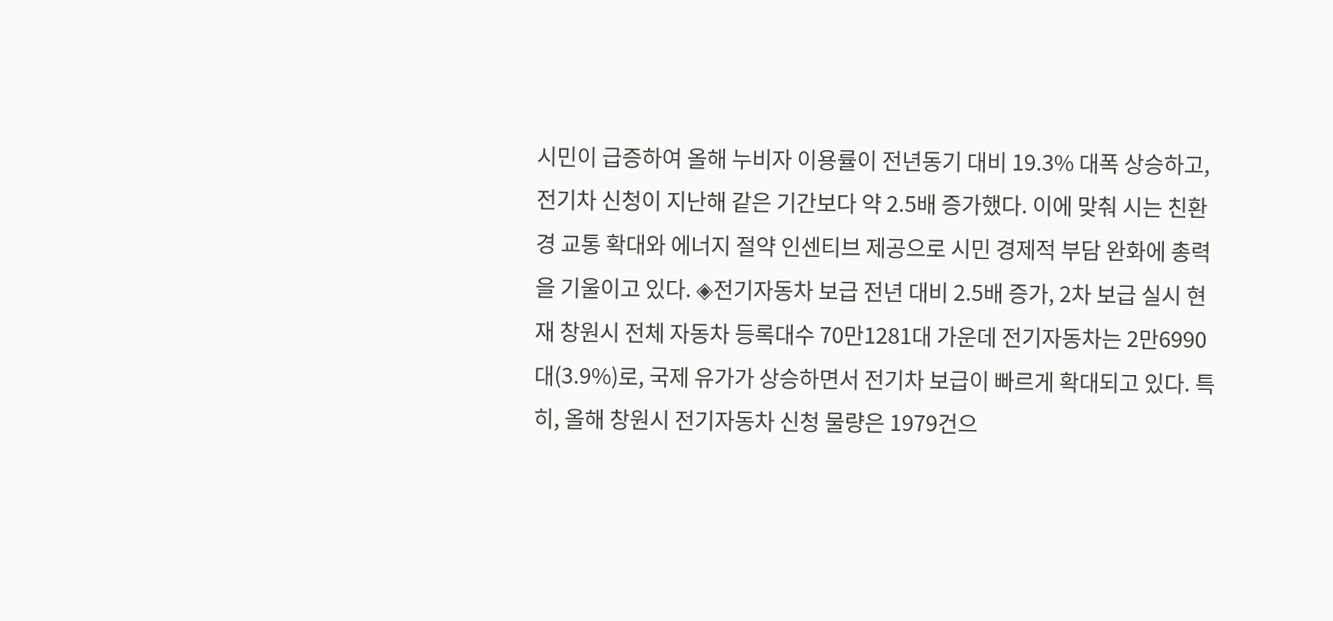시민이 급증하여 올해 누비자 이용률이 전년동기 대비 19.3% 대폭 상승하고, 전기차 신청이 지난해 같은 기간보다 약 2.5배 증가했다. 이에 맞춰 시는 친환경 교통 확대와 에너지 절약 인센티브 제공으로 시민 경제적 부담 완화에 총력을 기울이고 있다. ◈전기자동차 보급 전년 대비 2.5배 증가, 2차 보급 실시 현재 창원시 전체 자동차 등록대수 70만1281대 가운데 전기자동차는 2만6990대(3.9%)로, 국제 유가가 상승하면서 전기차 보급이 빠르게 확대되고 있다. 특히, 올해 창원시 전기자동차 신청 물량은 1979건으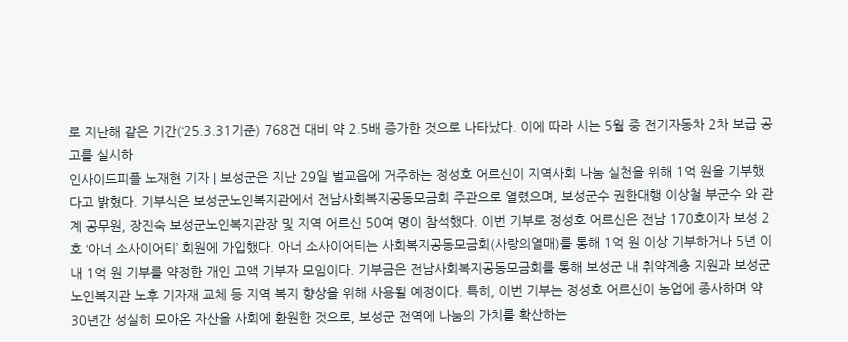로 지난해 같은 기간(‘25.3.31기준) 768건 대비 약 2.5배 증가한 것으로 나타났다. 이에 따라 시는 5월 중 전기자동차 2차 보급 공고를 실시하
인사이드피플 노재현 기자 | 보성군은 지난 29일 벌교읍에 거주하는 정성호 어르신이 지역사회 나눔 실천을 위해 1억 원을 기부했다고 밝혔다. 기부식은 보성군노인복지관에서 전남사회복지공동모금회 주관으로 열렸으며, 보성군수 권한대행 이상철 부군수 와 관계 공무원, 장진숙 보성군노인복지관장 및 지역 어르신 50여 명이 참석했다. 이번 기부로 정성호 어르신은 전남 170호이자 보성 2호 ‘아너 소사이어티’ 회원에 가입했다. 아너 소사이어티는 사회복지공동모금회(사랑의열매)를 통해 1억 원 이상 기부하거나 5년 이내 1억 원 기부를 약정한 개인 고액 기부자 모임이다. 기부금은 전남사회복지공동모금회를 통해 보성군 내 취약계층 지원과 보성군노인복지관 노후 기자재 교체 등 지역 복지 향상을 위해 사용될 예정이다. 특히, 이번 기부는 정성호 어르신이 농업에 종사하며 약 30년간 성실히 모아온 자산을 사회에 환원한 것으로, 보성군 전역에 나눔의 가치를 확산하는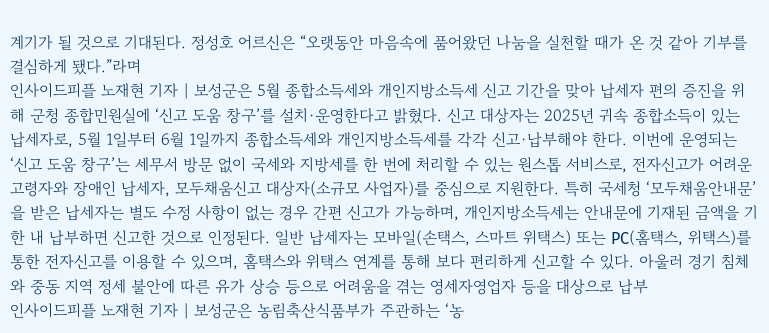계기가 될 것으로 기대된다. 정성호 어르신은 “오랫동안 마음속에 품어왔던 나눔을 실천할 때가 온 것 같아 기부를 결심하게 됐다.”라며
인사이드피플 노재현 기자 | 보성군은 5월 종합소득세와 개인지방소득세 신고 기간을 맞아 납세자 편의 증진을 위해 군청 종합민원실에 ‘신고 도움 창구’를 설치·운영한다고 밝혔다. 신고 대상자는 2025년 귀속 종합소득이 있는 납세자로, 5월 1일부터 6월 1일까지 종합소득세와 개인지방소득세를 각각 신고·납부해야 한다. 이번에 운영되는 ‘신고 도움 창구’는 세무서 방문 없이 국세와 지방세를 한 번에 처리할 수 있는 원스톱 서비스로, 전자신고가 어려운 고령자와 장애인 납세자, 모두채움신고 대상자(소규모 사업자)를 중심으로 지원한다. 특히 국세청 ‘모두채움안내문’을 받은 납세자는 별도 수정 사항이 없는 경우 간편 신고가 가능하며, 개인지방소득세는 안내문에 기재된 금액을 기한 내 납부하면 신고한 것으로 인정된다. 일반 납세자는 모바일(손택스, 스마트 위택스) 또는 PC(홈택스, 위택스)를 통한 전자신고를 이용할 수 있으며, 홈택스와 위택스 연계를 통해 보다 편리하게 신고할 수 있다. 아울러 경기 침체와 중동 지역 정세 불안에 따른 유가 상승 등으로 어려움을 겪는 영세자영업자 등을 대상으로 납부
인사이드피플 노재현 기자 | 보성군은 농림축산식품부가 주관하는 ‘농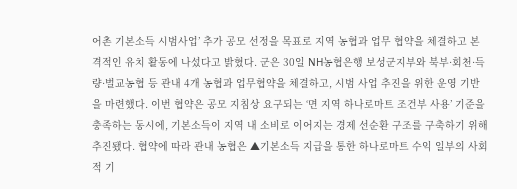어촌 기본소득 시범사업’ 추가 공모 선정을 목표로 지역 농협과 업무 협약을 체결하고 본격적인 유치 활동에 나섰다고 밝혔다. 군은 30일 NH농협은행 보성군지부와 북부·회천·득량·벌교농협 등 관내 4개 농협과 업무협약을 체결하고, 시범 사업 추진을 위한 운영 기반을 마련했다. 이번 협약은 공모 지침상 요구되는 ‘면 지역 하나로마트 조건부 사용’ 기준을 충족하는 동시에, 기본소득이 지역 내 소비로 이어지는 경제 선순환 구조를 구축하기 위해 추진됐다. 협약에 따라 관내 농협은 ▲기본소득 지급을 통한 하나로마트 수익 일부의 사회적 기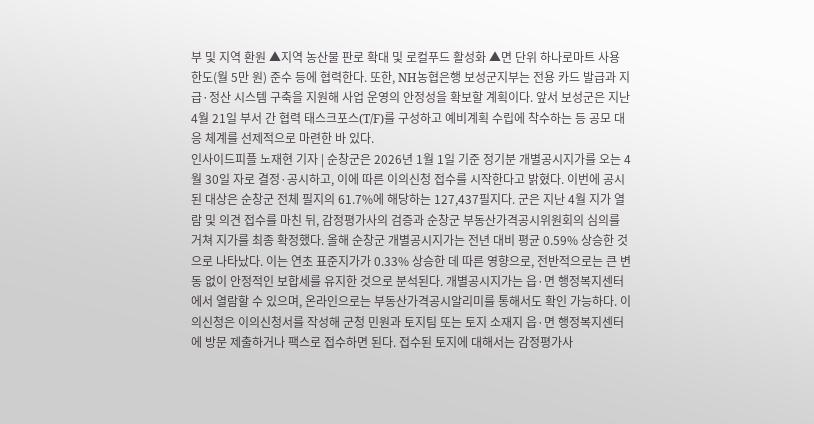부 및 지역 환원 ▲지역 농산물 판로 확대 및 로컬푸드 활성화 ▲면 단위 하나로마트 사용 한도(월 5만 원) 준수 등에 협력한다. 또한, NH농협은행 보성군지부는 전용 카드 발급과 지급·정산 시스템 구축을 지원해 사업 운영의 안정성을 확보할 계획이다. 앞서 보성군은 지난 4월 21일 부서 간 협력 태스크포스(T/F)를 구성하고 예비계획 수립에 착수하는 등 공모 대응 체계를 선제적으로 마련한 바 있다.
인사이드피플 노재현 기자 | 순창군은 2026년 1월 1일 기준 정기분 개별공시지가를 오는 4월 30일 자로 결정·공시하고, 이에 따른 이의신청 접수를 시작한다고 밝혔다. 이번에 공시된 대상은 순창군 전체 필지의 61.7%에 해당하는 127,437필지다. 군은 지난 4월 지가 열람 및 의견 접수를 마친 뒤, 감정평가사의 검증과 순창군 부동산가격공시위원회의 심의를 거쳐 지가를 최종 확정했다. 올해 순창군 개별공시지가는 전년 대비 평균 0.59% 상승한 것으로 나타났다. 이는 연초 표준지가가 0.33% 상승한 데 따른 영향으로, 전반적으로는 큰 변동 없이 안정적인 보합세를 유지한 것으로 분석된다. 개별공시지가는 읍·면 행정복지센터에서 열람할 수 있으며, 온라인으로는 부동산가격공시알리미를 통해서도 확인 가능하다. 이의신청은 이의신청서를 작성해 군청 민원과 토지팀 또는 토지 소재지 읍·면 행정복지센터에 방문 제출하거나 팩스로 접수하면 된다. 접수된 토지에 대해서는 감정평가사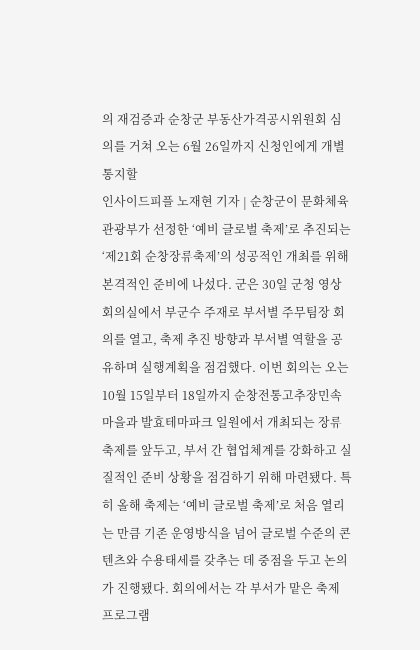의 재검증과 순창군 부동산가격공시위원회 심의를 거쳐 오는 6월 26일까지 신청인에게 개별 통지할
인사이드피플 노재현 기자 | 순창군이 문화체육관광부가 선정한 ‘예비 글로벌 축제’로 추진되는 ‘제21회 순창장류축제’의 성공적인 개최를 위해 본격적인 준비에 나섰다. 군은 30일 군청 영상회의실에서 부군수 주재로 부서별 주무팀장 회의를 열고, 축제 추진 방향과 부서별 역할을 공유하며 실행계획을 점검했다. 이번 회의는 오는 10월 15일부터 18일까지 순창전통고추장민속마을과 발효테마파크 일원에서 개최되는 장류축제를 앞두고, 부서 간 협업체계를 강화하고 실질적인 준비 상황을 점검하기 위해 마련됐다. 특히 올해 축제는 ‘예비 글로벌 축제’로 처음 열리는 만큼 기존 운영방식을 넘어 글로벌 수준의 콘텐츠와 수용태세를 갖추는 데 중점을 두고 논의가 진행됐다. 회의에서는 각 부서가 맡은 축제 프로그램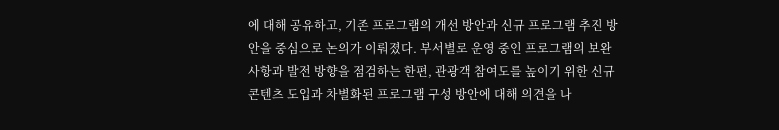에 대해 공유하고, 기존 프로그램의 개선 방안과 신규 프로그램 추진 방안을 중심으로 논의가 이뤄졌다. 부서별로 운영 중인 프로그램의 보완사항과 발전 방향을 점검하는 한편, 관광객 참여도를 높이기 위한 신규 콘텐츠 도입과 차별화된 프로그램 구성 방안에 대해 의견을 나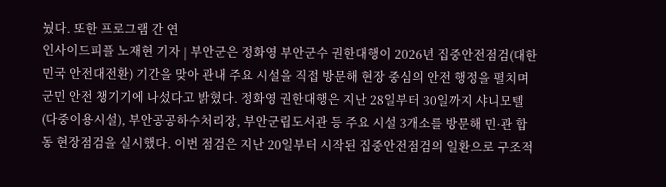눴다. 또한 프로그램 간 연
인사이드피플 노재현 기자 | 부안군은 정화영 부안군수 권한대행이 2026년 집중안전점검(대한민국 안전대전환) 기간을 맞아 관내 주요 시설을 직접 방문해 현장 중심의 안전 행정을 펼치며 군민 안전 챙기기에 나섰다고 밝혔다. 정화영 권한대행은 지난 28일부터 30일까지 샤니모텔(다중이용시설), 부안공공하수처리장, 부안군립도서관 등 주요 시설 3개소를 방문해 민·관 합동 현장점검을 실시했다. 이번 점검은 지난 20일부터 시작된 집중안전점검의 일환으로 구조적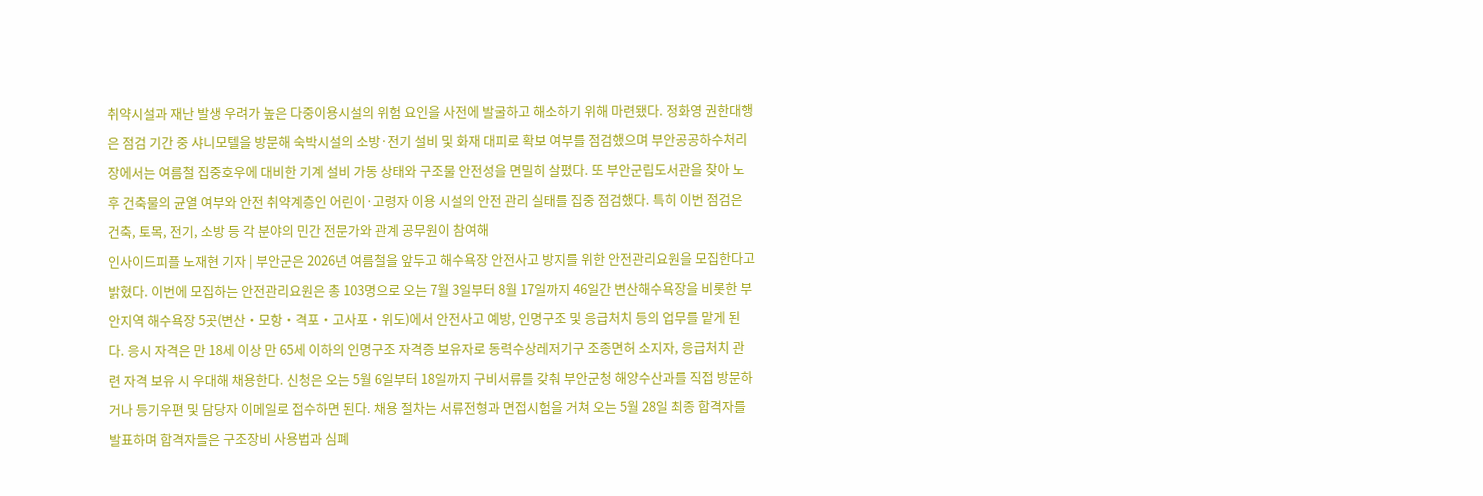취약시설과 재난 발생 우려가 높은 다중이용시설의 위험 요인을 사전에 발굴하고 해소하기 위해 마련됐다. 정화영 권한대행은 점검 기간 중 샤니모텔을 방문해 숙박시설의 소방·전기 설비 및 화재 대피로 확보 여부를 점검했으며 부안공공하수처리장에서는 여름철 집중호우에 대비한 기계 설비 가동 상태와 구조물 안전성을 면밀히 살폈다. 또 부안군립도서관을 찾아 노후 건축물의 균열 여부와 안전 취약계층인 어린이·고령자 이용 시설의 안전 관리 실태를 집중 점검했다. 특히 이번 점검은 건축, 토목, 전기, 소방 등 각 분야의 민간 전문가와 관계 공무원이 참여해
인사이드피플 노재현 기자 | 부안군은 2026년 여름철을 앞두고 해수욕장 안전사고 방지를 위한 안전관리요원을 모집한다고 밝혔다. 이번에 모집하는 안전관리요원은 총 103명으로 오는 7월 3일부터 8월 17일까지 46일간 변산해수욕장을 비롯한 부안지역 해수욕장 5곳(변산‧모항‧격포‧고사포‧위도)에서 안전사고 예방, 인명구조 및 응급처치 등의 업무를 맡게 된다. 응시 자격은 만 18세 이상 만 65세 이하의 인명구조 자격증 보유자로 동력수상레저기구 조종면허 소지자, 응급처치 관련 자격 보유 시 우대해 채용한다. 신청은 오는 5월 6일부터 18일까지 구비서류를 갖춰 부안군청 해양수산과를 직접 방문하거나 등기우편 및 담당자 이메일로 접수하면 된다. 채용 절차는 서류전형과 면접시험을 거쳐 오는 5월 28일 최종 합격자를 발표하며 합격자들은 구조장비 사용법과 심폐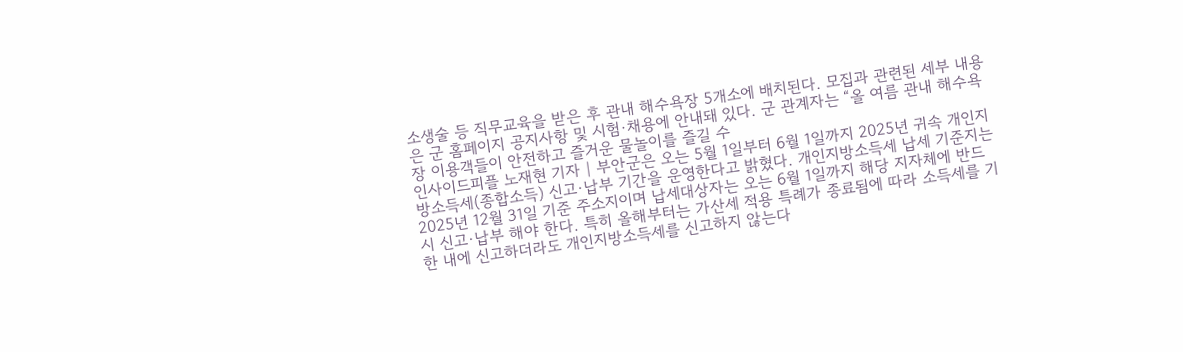소생술 등 직무교육을 받은 후 관내 해수욕장 5개소에 배치된다. 모집과 관련된 세부 내용은 군 홈페이지 공지사항 및 시험·채용에 안내돼 있다. 군 관계자는 “올 여름 관내 해수욕장 이용객들이 안전하고 즐거운 물놀이를 즐길 수
인사이드피플 노재현 기자 | 부안군은 오는 5월 1일부터 6월 1일까지 2025년 귀속 개인지방소득세(종합소득) 신고·납부 기간을 운영한다고 밝혔다. 개인지방소득세 납세 기준지는 2025년 12월 31일 기준 주소지이며 납세대상자는 오는 6월 1일까지 해당 지자체에 반드시 신고·납부 해야 한다. 특히 올해부터는 가산세 적용 특례가 종료됨에 따라 소득세를 기한 내에 신고하더라도 개인지방소득세를 신고하지 않는다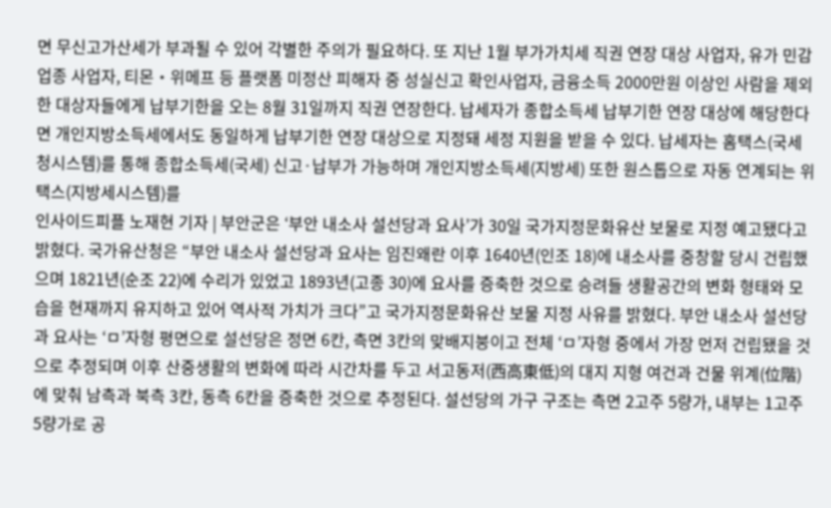면 무신고가산세가 부과될 수 있어 각별한 주의가 필요하다. 또 지난 1월 부가가치세 직권 연장 대상 사업자, 유가 민감업종 사업자, 티몬‧위메프 등 플랫폼 미정산 피해자 중 성실신고 확인사업자, 금융소득 2000만원 이상인 사람을 제외한 대상자들에게 납부기한을 오는 8월 31일까지 직권 연장한다. 납세자가 종합소득세 납부기한 연장 대상에 해당한다면 개인지방소득세에서도 동일하게 납부기한 연장 대상으로 지정돼 세정 지원을 받을 수 있다. 납세자는 홈택스(국세청시스템)를 통해 종합소득세(국세) 신고·납부가 가능하며 개인지방소득세(지방세) 또한 원스톱으로 자동 연계되는 위택스(지방세시스템)를
인사이드피플 노재현 기자 | 부안군은 ‘부안 내소사 설선당과 요사’가 30일 국가지정문화유산 보물로 지정 예고됐다고 밝혔다. 국가유산청은 “부안 내소사 설선당과 요사는 임진왜란 이후 1640년(인조 18)에 내소사를 중창할 당시 건립했으며 1821년(순조 22)에 수리가 있었고 1893년(고종 30)에 요사를 증축한 것으로 승려들 생활공간의 변화 형태와 모습을 현재까지 유지하고 있어 역사적 가치가 크다”고 국가지정문화유산 보물 지정 사유를 밝혔다. 부안 내소사 설선당과 요사는 ‘ㅁ’자형 평면으로 설선당은 정면 6칸, 측면 3칸의 맞배지붕이고 전체 ‘ㅁ’자형 중에서 가장 먼저 건립됐을 것으로 추정되며 이후 산중생활의 변화에 따라 시간차를 두고 서고동저(西高東低)의 대지 지형 여건과 건물 위계(位階)에 맞춰 남측과 북측 3칸, 동측 6칸을 증축한 것으로 추정된다. 설선당의 가구 구조는 측면 2고주 5량가, 내부는 1고주 5량가로 공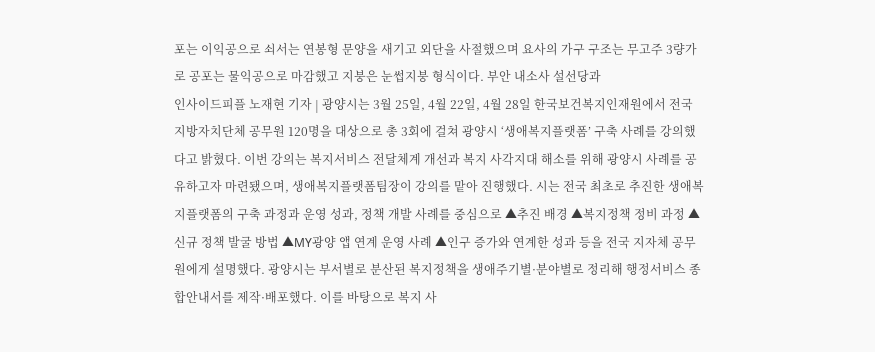포는 이익공으로 쇠서는 연봉형 문양을 새기고 외단을 사절했으며 요사의 가구 구조는 무고주 3량가로 공포는 물익공으로 마감했고 지붕은 눈썹지붕 형식이다. 부안 내소사 설선당과
인사이드피플 노재현 기자 | 광양시는 3월 25일, 4월 22일, 4월 28일 한국보건복지인재원에서 전국 지방자치단체 공무원 120명을 대상으로 총 3회에 걸쳐 광양시 ‘생애복지플랫폼’ 구축 사례를 강의했다고 밝혔다. 이번 강의는 복지서비스 전달체계 개선과 복지 사각지대 해소를 위해 광양시 사례를 공유하고자 마련됐으며, 생애복지플랫폼팀장이 강의를 맡아 진행했다. 시는 전국 최초로 추진한 생애복지플랫폼의 구축 과정과 운영 성과, 정책 개발 사례를 중심으로 ▲추진 배경 ▲복지정책 정비 과정 ▲신규 정책 발굴 방법 ▲MY광양 앱 연계 운영 사례 ▲인구 증가와 연계한 성과 등을 전국 지자체 공무원에게 설명했다. 광양시는 부서별로 분산된 복지정책을 생애주기별·분야별로 정리해 행정서비스 종합안내서를 제작·배포했다. 이를 바탕으로 복지 사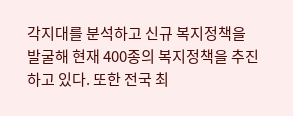각지대를 분석하고 신규 복지정책을 발굴해 현재 400종의 복지정책을 추진하고 있다. 또한 전국 최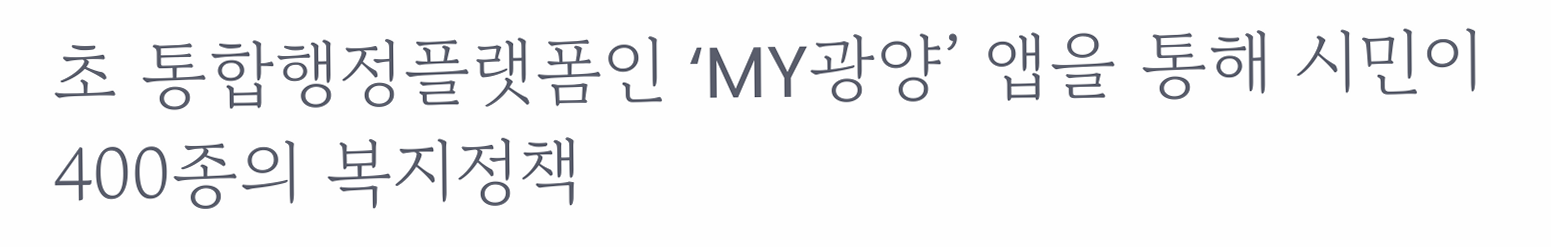초 통합행정플랫폼인 ‘MY광양’ 앱을 통해 시민이 400종의 복지정책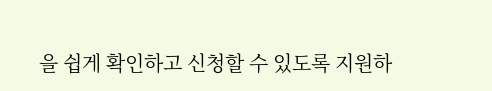을 쉽게 확인하고 신청할 수 있도록 지원하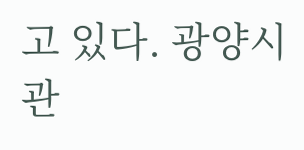고 있다. 광양시 관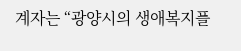계자는 “광양시의 생애복지플